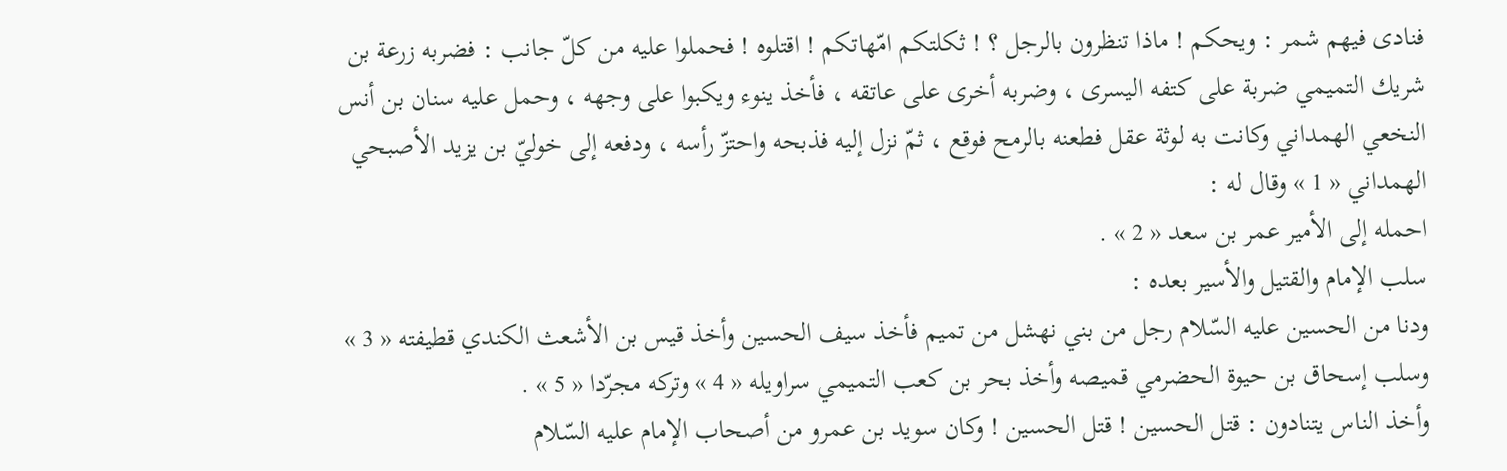فنادى فيهم شمر : ويحكم ! ماذا تنظرون بالرجل ؟ ! ثكلتكم امّهاتكم ! اقتلوه ! فحملوا عليه من كلّ جانب : فضربه زرعة بن شريك التميمي ضربة على كتفه اليسرى ، وضربه أخرى على عاتقه ، فأخذ ينوء ويكبوا على وجهه ، وحمل عليه سنان بن أنس النخعي الهمداني وكانت به لوثة عقل فطعنه بالرمح فوقع ، ثمّ نزل إليه فذبحه واحتزّ رأسه ، ودفعه إلى خوليّ بن يزيد الأصبحي الهمداني « 1 » وقال له :
احمله إلى الأمير عمر بن سعد « 2 » .
سلب الإمام والقتيل والأسير بعده :
ودنا من الحسين عليه السّلام رجل من بني نهشل من تميم فأخذ سيف الحسين وأخذ قيس بن الأشعث الكندي قطيفته « 3 » وسلب إسحاق بن حيوة الحضرمي قميصه وأخذ بحر بن كعب التميمي سراويله « 4 » وتركه مجرّدا « 5 » .
وأخذ الناس يتنادون : قتل الحسين ! قتل الحسين ! وكان سويد بن عمرو من أصحاب الإمام عليه السّلام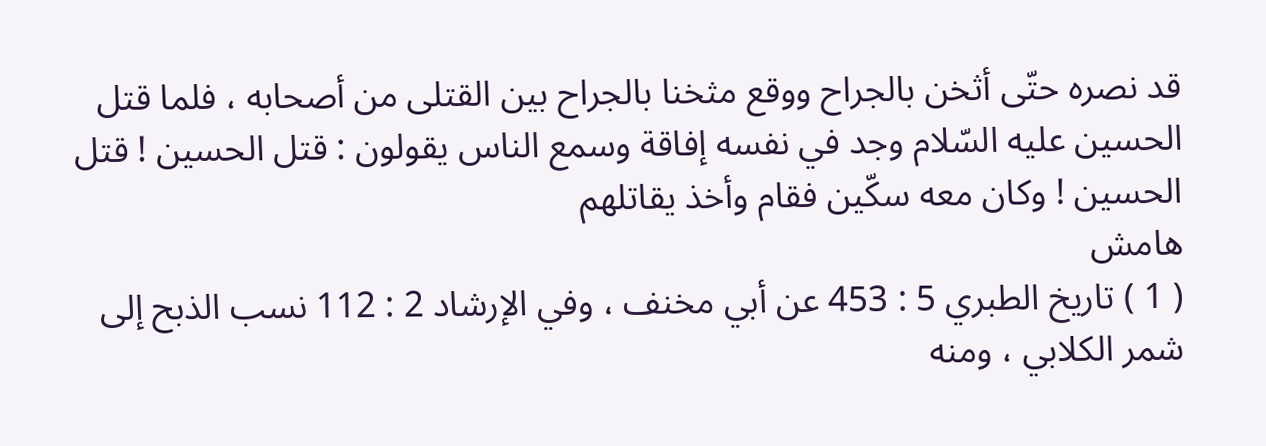قد نصره حتّى أثخن بالجراح ووقع مثخنا بالجراح بين القتلى من أصحابه ، فلما قتل الحسين عليه السّلام وجد في نفسه إفاقة وسمع الناس يقولون : قتل الحسين ! قتل الحسين ! وكان معه سكّين فقام وأخذ يقاتلهم
هامش
( 1 ) تاريخ الطبري 5 : 453 عن أبي مخنف ، وفي الإرشاد 2 : 112 نسب الذبح إلى شمر الكلابي ، ومنه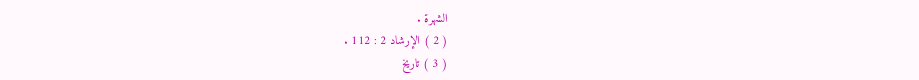الشهرة .
( 2 ) الإرشاد 2 : 112 .
( 3 ) تاريخ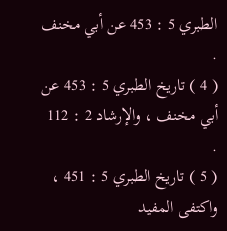الطبري 5 : 453 عن أبي مخنف .
( 4 ) تاريخ الطبري 5 : 453 عن أبي مخنف ، والإرشاد 2 : 112 .
( 5 ) تاريخ الطبري 5 : 451 ، واكتفى المفيد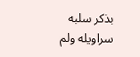بذكر سلبه سراويله ولم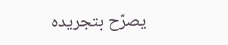يصرّح بتجريده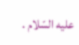عليه السّلام .